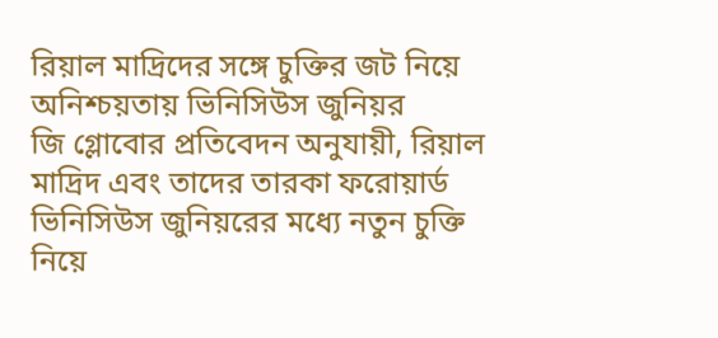রিয়াল মাদ্রিদের সঙ্গে চুক্তির জট নিয়ে অনিশ্চয়তায় ভিনিসিউস জুনিয়র
জি গ্লোবোর প্রতিবেদন অনুযায়ী, রিয়াল মাদ্রিদ এবং তাদের তারকা ফরোয়ার্ড ভিনিসিউস জুনিয়রের মধ্যে নতুন চুক্তি নিয়ে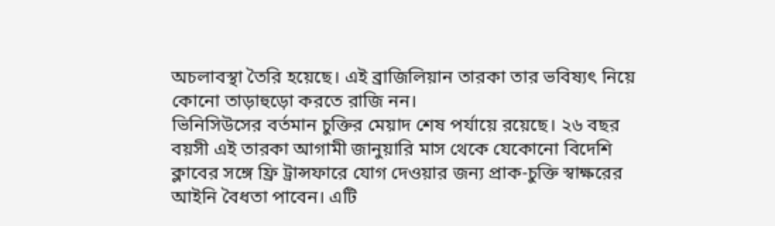অচলাবস্থা তৈরি হয়েছে। এই ব্রাজিলিয়ান তারকা তার ভবিষ্যৎ নিয়ে কোনো তাড়াহুড়ো করতে রাজি নন।
ভিনিসিউসের বর্তমান চুক্তির মেয়াদ শেষ পর্যায়ে রয়েছে। ২৬ বছর বয়সী এই তারকা আগামী জানুয়ারি মাস থেকে যেকোনো বিদেশি ক্লাবের সঙ্গে ফ্রি ট্রান্সফারে যোগ দেওয়ার জন্য প্রাক-চুক্তি স্বাক্ষরের আইনি বৈধতা পাবেন। এটি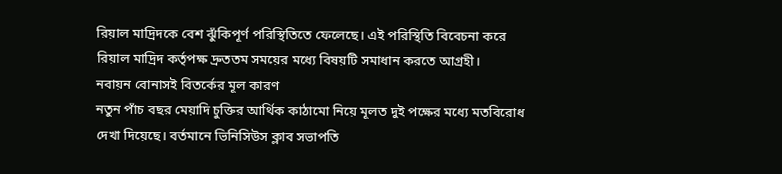রিয়াল মাদ্রিদকে বেশ ঝুঁকিপূর্ণ পরিস্থিতিতে ফেলেছে। এই পরিস্থিতি বিবেচনা করে রিয়াল মাদ্রিদ কর্তৃপক্ষ দ্রুততম সময়ের মধ্যে বিষয়টি সমাধান করতে আগ্রহী।
নবায়ন বোনাসই বিতর্কের মূল কারণ
নতুন পাঁচ বছর মেয়াদি চুক্তির আর্থিক কাঠামো নিয়ে মূলত দুই পক্ষের মধ্যে মতবিরোধ দেখা দিয়েছে। বর্তমানে ভিনিসিউস ক্লাব সভাপতি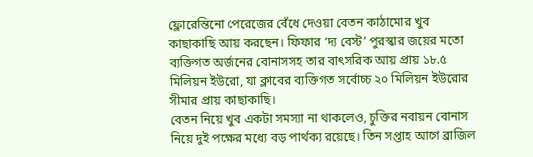ফ্লোরেন্তিনো পেরেজের বেঁধে দেওয়া বেতন কাঠামোর খুব কাছাকাছি আয় করছেন। ফিফার ‘দ্য বেস্ট’ পুরস্কার জয়ের মতো ব্যক্তিগত অর্জনের বোনাসসহ তার বাৎসরিক আয় প্রায় ১৮.৫ মিলিয়ন ইউরো, যা ক্লাবের ব্যক্তিগত সর্বোচ্চ ২০ মিলিয়ন ইউরোর সীমার প্রায় কাছাকাছি।
বেতন নিয়ে খুব একটা সমস্যা না থাকলেও, চুক্তির নবায়ন বোনাস নিয়ে দুই পক্ষের মধ্যে বড় পার্থক্য রয়েছে। তিন সপ্তাহ আগে ব্রাজিল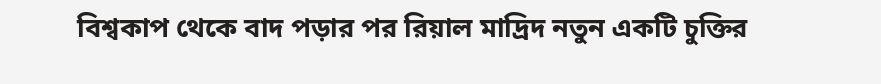বিশ্বকাপ থেকে বাদ পড়ার পর রিয়াল মাদ্রিদ নতুন একটি চুক্তির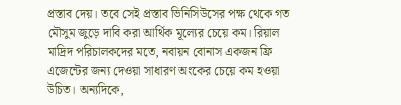প্রস্তাব দেয়। তবে সেই প্রস্তাব ভিনিসিউসের পক্ষ থেকে গত মৌসুম জুড়ে দাবি করা আর্থিক মূল্যের চেয়ে কম। রিয়াল মাদ্রিদ পরিচালকদের মতে, নবায়ন বোনাস একজন ফ্রি এজেন্টের জন্য দেওয়া সাধারণ অংকের চেয়ে কম হওয়া উচিত। অন্যদিকে,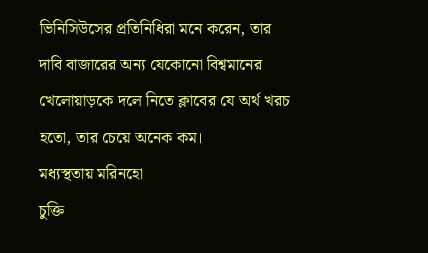ভিনিসিউসের প্রতিনিধিরা মনে করেন, তার দাবি বাজারের অন্য যেকোনো বিশ্বমানের খেলোয়াড়কে দলে নিতে ক্লাবের যে অর্থ খরচ হতো, তার চেয়ে অনেক কম।
মধ্যস্থতায় মরিনহো
চুক্তি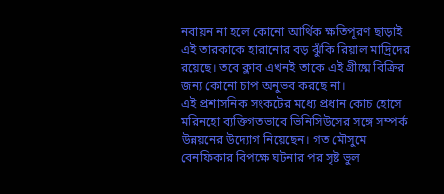নবায়ন না হলে কোনো আর্থিক ক্ষতিপূরণ ছাড়াই এই তারকাকে হারানোর বড় ঝুঁকি রিয়াল মাদ্রিদের রয়েছে। তবে ক্লাব এখনই তাকে এই গ্রীষ্মে বিক্রির জন্য কোনো চাপ অনুভব করছে না।
এই প্রশাসনিক সংকটের মধ্যে প্রধান কোচ হোসে মরিনহো ব্যক্তিগতভাবে ভিনিসিউসের সঙ্গে সম্পর্ক উন্নয়নের উদ্যোগ নিয়েছেন। গত মৌসুমে বেনফিকার বিপক্ষে ঘটনার পর সৃষ্ট ভুল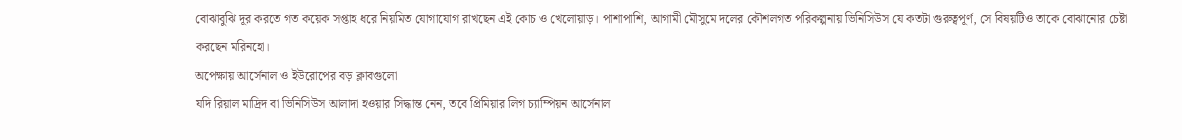বোঝাবুঝি দূর করতে গত কয়েক সপ্তাহ ধরে নিয়মিত যোগাযোগ রাখছেন এই কোচ ও খেলোয়াড়। পাশাপাশি, আগামী মৌসুমে দলের কৌশলগত পরিকল্পনায় ভিনিসিউস যে কতটা গুরুত্বপূর্ণ, সে বিষয়টিও তাকে বোঝানোর চেষ্টা করছেন মরিনহো।
অপেক্ষায় আর্সেনাল ও ইউরোপের বড় ক্লাবগুলো
যদি রিয়াল মাদ্রিদ বা ভিনিসিউস আলাদা হওয়ার সিদ্ধান্ত নেন, তবে প্রিমিয়ার লিগ চ্যাম্পিয়ন আর্সেনাল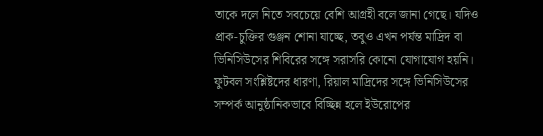তাকে দলে নিতে সবচেয়ে বেশি আগ্রহী বলে জানা গেছে। যদিও প্রাক-চুক্তির গুঞ্জন শোনা যাচ্ছে, তবুও এখন পর্যন্ত মাদ্রিদ বা ভিনিসিউসের শিবিরের সঙ্গে সরাসরি কোনো যোগাযোগ হয়নি। ফুটবল সংশ্লিষ্টদের ধারণা, রিয়াল মাদ্রিদের সঙ্গে ভিনিসিউসের সম্পর্ক আনুষ্ঠানিকভাবে বিচ্ছিন্ন হলে ইউরোপের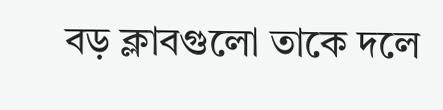বড় ক্লাবগুলো তাকে দলে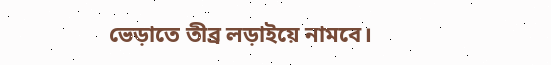ভেড়াতে তীব্র লড়াইয়ে নামবে।